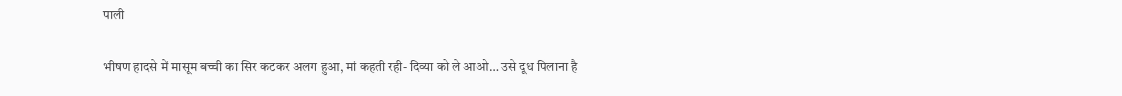पाली

भीषण हादसे में मासूम बच्ची का सिर कटकर अलग हुआ, मां कहती रही- दिव्या को ले आओ… उसे दूध पिलाना है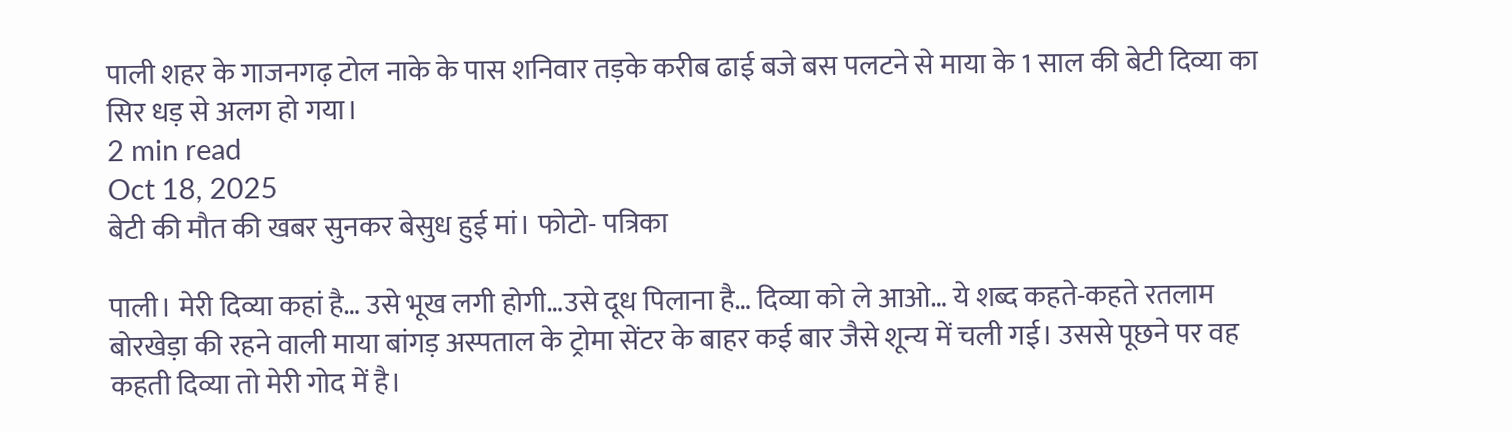पाली शहर के गाजनगढ़ टोल नाके के पास शनिवार तड़के करीब ढाई बजे बस पलटने से माया के 1 साल की बेटी दिव्या का सिर धड़ से अलग हो गया।
2 min read
Oct 18, 2025
बेटी की मौत की खबर सुनकर बेसुध हुई मां। फोटो- पत्रिका

पाली। मेरी दिव्या कहां है… उसे भूख लगी होगी…उसे दूध पिलाना है… दिव्या को ले आओ… ये शब्द कहते-कहते रतलाम बोरखेड़ा की रहने वाली माया बांगड़ अस्पताल के ट्रोमा सेंटर के बाहर कई बार जैसे शून्य में चली गई। उससे पूछने पर वह कहती दिव्या तो मेरी गोद में है।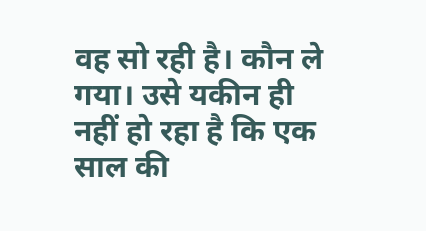वह सो रही है। कौन ले गया। उसे यकीन ही नहीं हो रहा है कि एक साल की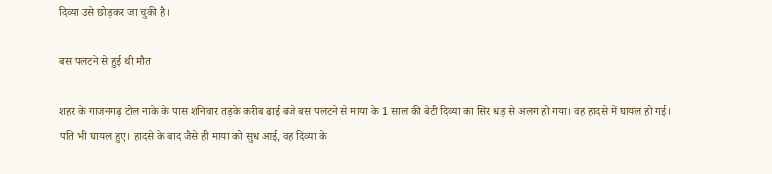दिव्या उसे छोड़कर जा चुकी है।

बस पलटने से हुई थी मौत

शहर के गाजनगढ़ टोल नाके के पास शनिवार तड़के करीब ढाई बजे बस पलटने से माया के 1 साल की बेटी दिव्या का सिर धड़ से अलग हो गया। वह हादसे में घायल हो गई। पति भी घायल हुए। हादसे के बाद जैसे ही माया को सुध आई, वह दिव्या के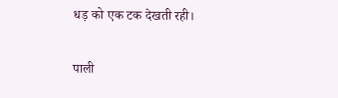धड़ को एक टक देखती रही।

पाली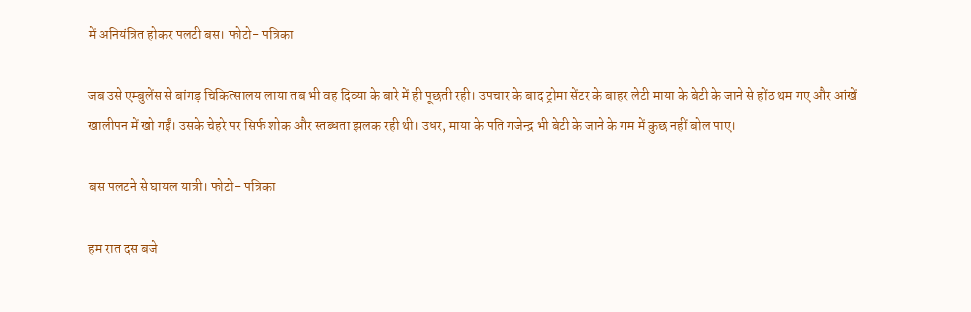में अनियंत्रित होकर पलटी बस। फोटो- पत्रिका

जब उसे एम्बुलेंस से बांगड़ चिकित्सालय लाया तब भी वह दिव्या के बारे में ही पूछती रही। उपचार के बाद ट्रोमा सेंटर के बाहर लेटी माया के बेटी के जाने से होंठ थम गए और आंखें खालीपन में खो गईं। उसके चेहरे पर सिर्फ शोक और स्तब्धता झलक रही थी। उधर, माया के पति गजेन्द्र भी बेटी के जाने के गम में कुछ नहीं बोल पाए।

बस पलटने से घायल यात्री। फोटो- पत्रिका

हम रात दस बजे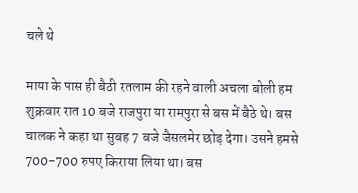चले थे

माया के पास ही बैठी रतलाम की रहने वाली अचला बोली हम शुक्रवार रात 10 बजे राजपुरा या रामपुरा से बस में बैठे थे। बस चालक ने कहा था सुबह 7 बजे जैसलमेर छोड़ देगा। उसने हमसे 700-700 रुपए किराया लिया था। बस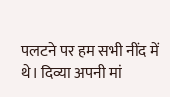पलटने पर हम सभी नींद में थे। दिव्या अपनी मां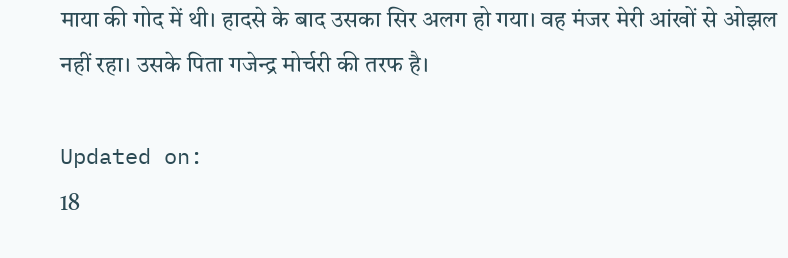माया की गोद में थी। हादसे के बाद उसका सिर अलग हो गया। वह मंजर मेरी आंखों से ओझल नहीं रहा। उसके पिता गजेन्द्र मोर्चरी की तरफ है।

Updated on:
18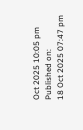Oct 2025 10:05 pm
Published on:
18 Oct 2025 07:47 pm